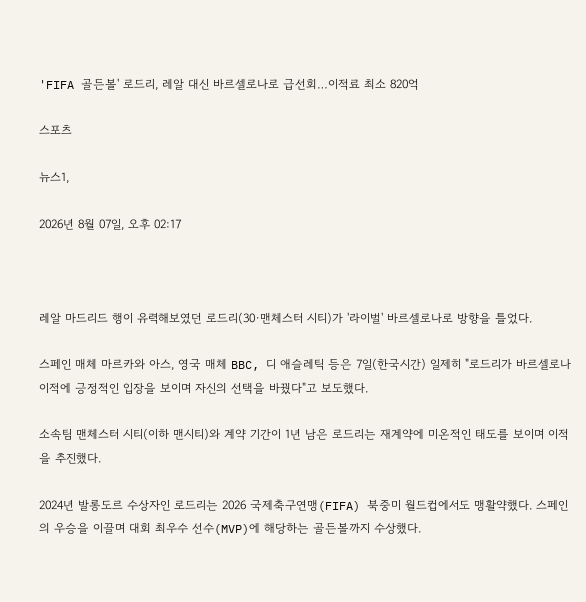'FIFA 골든볼' 로드리, 레알 대신 바르셀로나로 급선회…이적료 최소 820억

스포츠

뉴스1,

2026년 8월 07일, 오후 02:17



레알 마드리드 행이 유력해보였던 로드리(30·맨체스터 시티)가 '라이벌' 바르셀로나로 방향을 틀었다.

스페인 매체 마르카와 아스, 영국 매체 BBC, 디 애슬레틱 등은 7일(한국시간) 일제히 "로드리가 바르셀로나 이적에 긍정적인 입장을 보이며 자신의 선택을 바꿨다"고 보도했다.

소속팀 맨체스터 시티(이하 맨시티)와 계약 기간이 1년 남은 로드리는 재계약에 미온적인 태도를 보이며 이적을 추진했다.

2024년 발롱도르 수상자인 로드리는 2026 국제축구연맹(FIFA) 북중미 월드컵에서도 맹활약했다. 스페인의 우승을 이끌며 대회 최우수 선수(MVP)에 해당하는 골든볼까지 수상했다.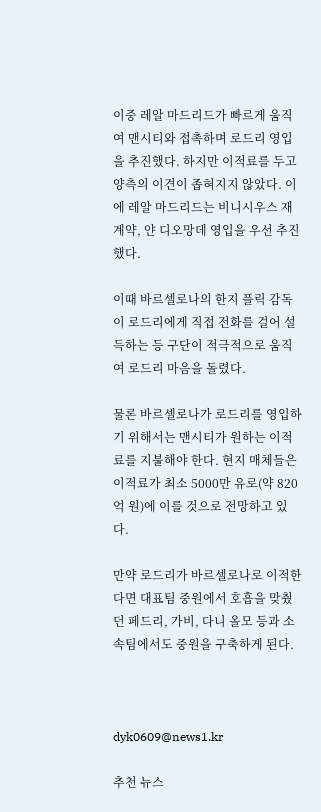이중 레알 마드리드가 빠르게 움직여 맨시티와 접촉하며 로드리 영입을 추진했다. 하지만 이적료를 두고 양측의 이견이 좁혀지지 않았다. 이에 레알 마드리드는 비니시우스 재계약, 얀 디오망데 영입을 우선 추진했다.

이때 바르셀로나의 한지 플릭 감독이 로드리에게 직접 전화를 걸어 설득하는 등 구단이 적극적으로 움직여 로드리 마음을 돌렸다.

물론 바르셀로나가 로드리를 영입하기 위해서는 맨시티가 원하는 이적료를 지불해야 한다. 현지 매체들은 이적료가 최소 5000만 유로(약 820억 원)에 이를 것으로 전망하고 있다.

만약 로드리가 바르셀로나로 이적한다면 대표팀 중원에서 호흡을 맞췄던 페드리, 가비, 다니 올모 등과 소속팀에서도 중원을 구축하게 된다.



dyk0609@news1.kr

추천 뉴스